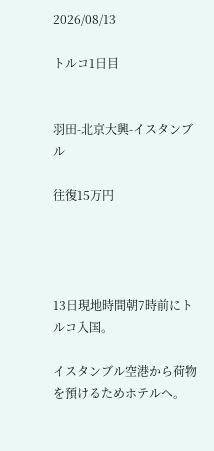2026/08/13

トルコ1日目


羽田-北京大興-イスタンブル

往復15万円




13日現地時間朝7時前にトルコ入国。

イスタンブル空港から荷物を預けるためホテルへ。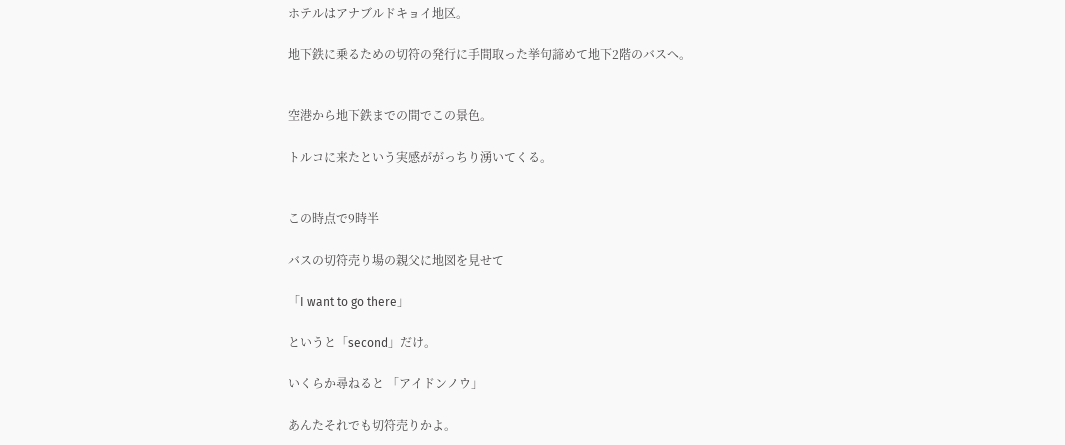ホテルはアナブルドキョイ地区。

地下鉄に乗るための切符の発行に手間取った挙句諦めて地下2階のバスへ。


空港から地下鉄までの間でこの景色。

トルコに来たという実感ががっちり湧いてくる。


この時点で9時半

バスの切符売り場の親父に地図を見せて

「I want to go there」

というと「second」だけ。

いくらか尋ねると 「アイドンノウ」

あんたそれでも切符売りかよ。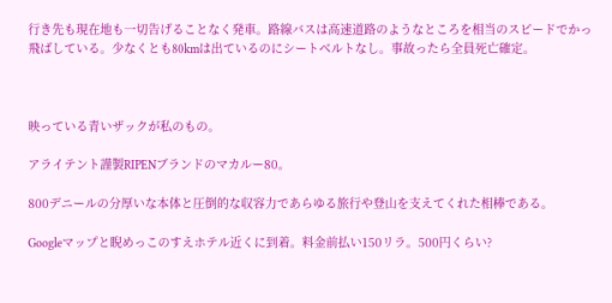行き先も現在地も一切告げることなく発車。路線バスは高速道路のようなところを相当のスピードでかっ飛ばしている。少なくとも80kmは出ているのにシートベルトなし。事故ったら全員死亡確定。



映っている青いザックが私のもの。

アライテント謹製RIPENブランドのマカルー80。

800デニールの分厚いな本体と圧倒的な収容力であらゆる旅行や登山を支えてくれた相棒である。

Googleマップと睨めっこのすえホテル近くに到着。料金前払い150リラ。500円くらい?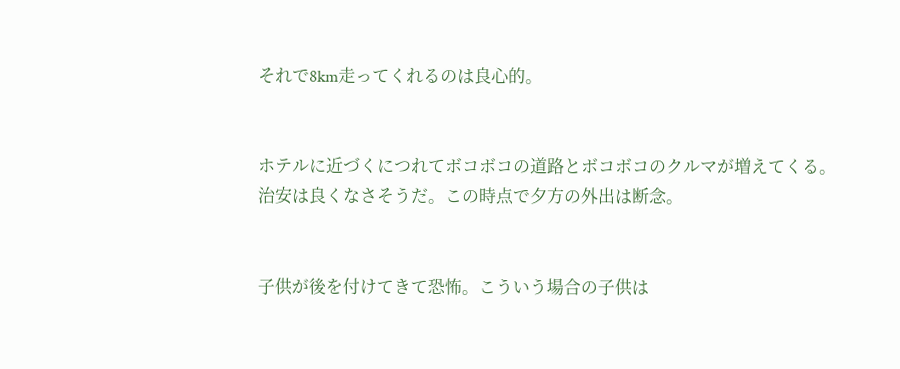それで8km走ってくれるのは良心的。


ホテルに近づくにつれてボコボコの道路とボコボコのクルマが増えてくる。治安は良くなさそうだ。この時点で夕方の外出は断念。


子供が後を付けてきて恐怖。こういう場合の子供は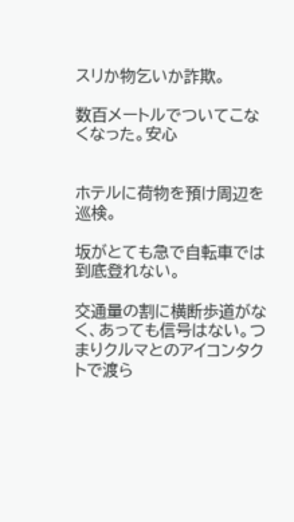スリか物乞いか詐欺。

数百メートルでついてこなくなった。安心


ホテルに荷物を預け周辺を巡検。

坂がとても急で自転車では到底登れない。

交通量の割に横断歩道がなく、あっても信号はない。つまりクルマとのアイコンタクトで渡ら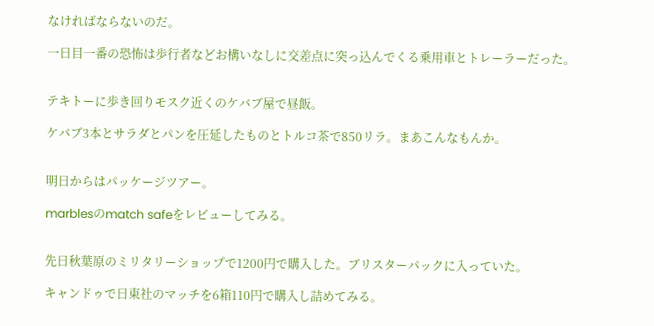なければならないのだ。

一日目一番の恐怖は歩行者などお構いなしに交差点に突っ込んでくる乗用車とトレーラーだった。


テキトーに歩き回りモスク近くのケバブ屋で昼飯。

ケバブ3本とサラダとパンを圧延したものとトルコ茶で850リラ。まあこんなもんか。


明日からはパッケージツアー。

marblesのmatch safeをレビューしてみる。


先日秋葉原のミリタリーショップで1200円で購入した。ブリスターパックに入っていた。

キャンドゥで日東社のマッチを6箱110円で購入し詰めてみる。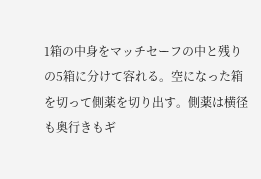1箱の中身をマッチセーフの中と残りの5箱に分けて容れる。空になった箱を切って側薬を切り出す。側薬は横径も奥行きもギ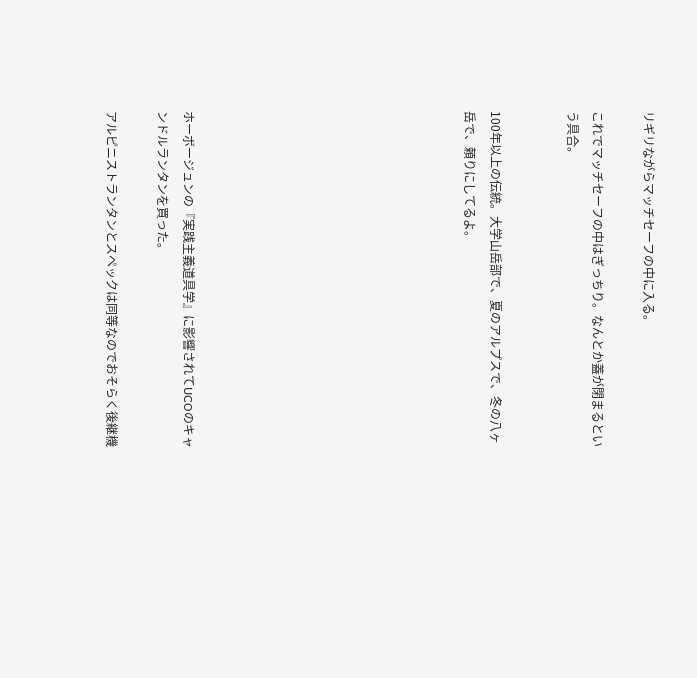リギリながらマッチセーフの中に入る。

これでマッチセーフの中はぎっちり。なんとか蓋が閉まるという具合。


100年以上の伝統。大学山岳部で、夏のアルプスで、冬の八ヶ岳で、頼りにしてるよ。










ホーボージュンの『実践主義道具学』に影響されてUCOのキャンドルランタンを買った。

アルピニストランタンとスペックは同等なのでおそらく後継機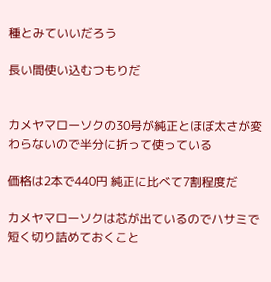種とみていいだろう

長い間使い込むつもりだ


カメヤマローソクの30号が純正とほぼ太さが変わらないので半分に折って使っている

価格は2本で440円 純正に比べて7割程度だ

カメヤマローソクは芯が出ているのでハサミで短く切り詰めておくこと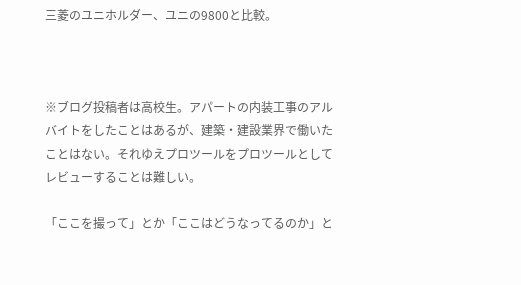三菱のユニホルダー、ユニの9800と比較。



※ブログ投稿者は高校生。アパートの内装工事のアルバイトをしたことはあるが、建築・建設業界で働いたことはない。それゆえプロツールをプロツールとしてレビューすることは難しい。

「ここを撮って」とか「ここはどうなってるのか」と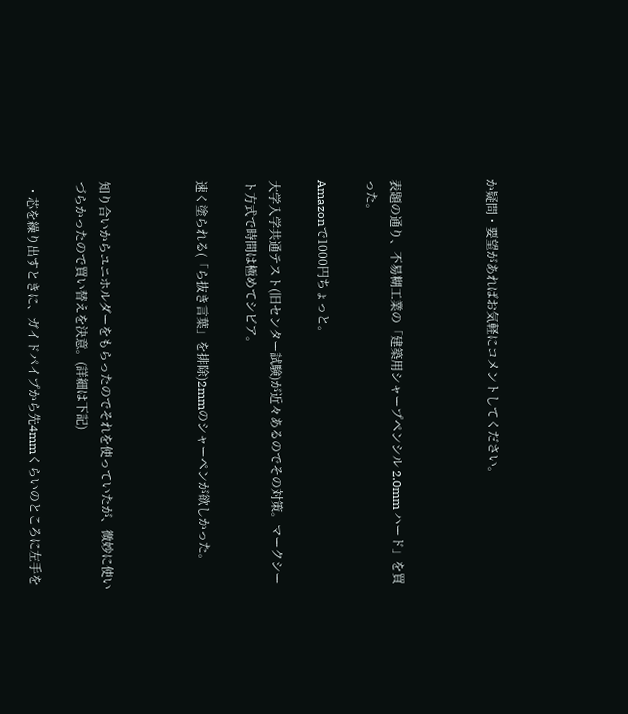か疑問・要望があればお気軽にコメントしてください。



表題の通り、不易糊工業の「建築用シャープペンシル 2.0mm ハード」を買った。

Amazonで1000円ちょっと。

大学入学共通テスト(旧センター試験)が近々あるのでその対策。マークシート方式で時間は極めてシビア。

速く塗られる(「ら抜き言葉」を排除)2mmのシャーペンが欲しかった。



知り合いからユニホルダーをもらったのでそれを使っていたが、微妙に使いづらかったので買い替えを決意。(詳細は下記)

 ・芯を繰り出すときに、ガイドパイプから先4mmくらいのところに左手を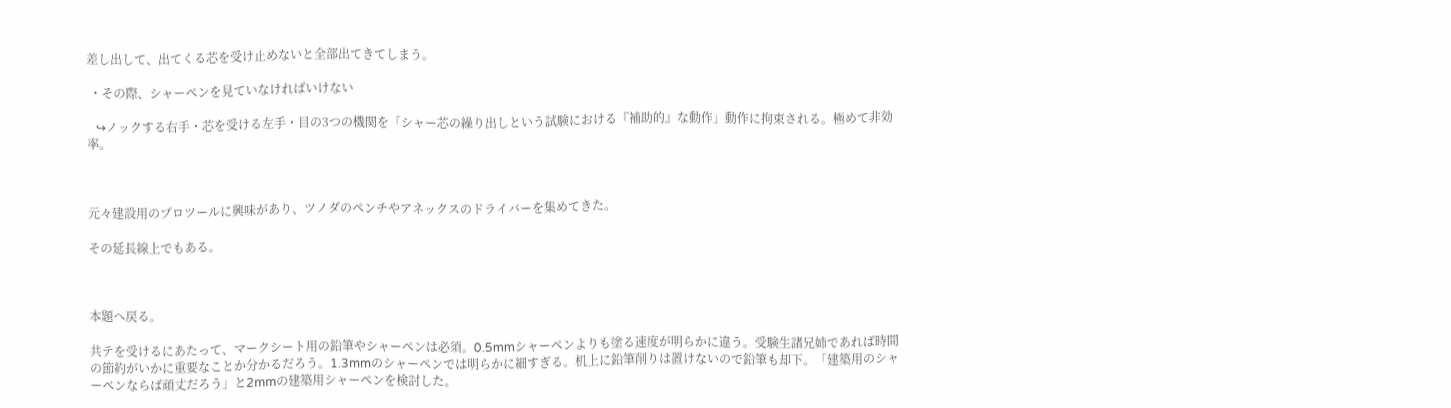差し出して、出てくる芯を受け止めないと全部出てきてしまう。

 ・その際、シャーペンを見ていなければいけない

   ↪ノックする右手・芯を受ける左手・目の3つの機関を「シャー芯の繰り出しという試験における『補助的』な動作」動作に拘束される。極めて非効率。



元々建設用のプロツールに興味があり、ツノダのペンチやアネックスのドライバーを集めてきた。

その延長線上でもある。



本題へ戻る。

共テを受けるにあたって、マークシート用の鉛筆やシャーペンは必須。0.5mmシャーペンよりも塗る速度が明らかに違う。受験生諸兄姉であれば時間の節約がいかに重要なことか分かるだろう。1.3mmのシャーペンでは明らかに細すぎる。机上に鉛筆削りは置けないので鉛筆も却下。「建築用のシャーペンならば頑丈だろう」と2mmの建築用シャーペンを検討した。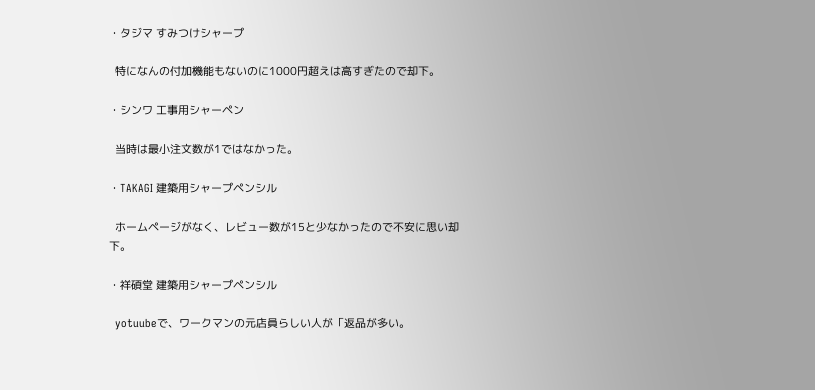・タジマ すみつけシャープ

  特になんの付加機能もないのに1000円超えは高すぎたので却下。

・シンワ 工事用シャーペン

  当時は最小注文数が1ではなかった。

・TAKAGI 建築用シャープペンシル

  ホームページがなく、レビュー数が15と少なかったので不安に思い却下。

・祥碩堂 建築用シャープペンシル

  yotuubeで、ワークマンの元店員らしい人が「返品が多い。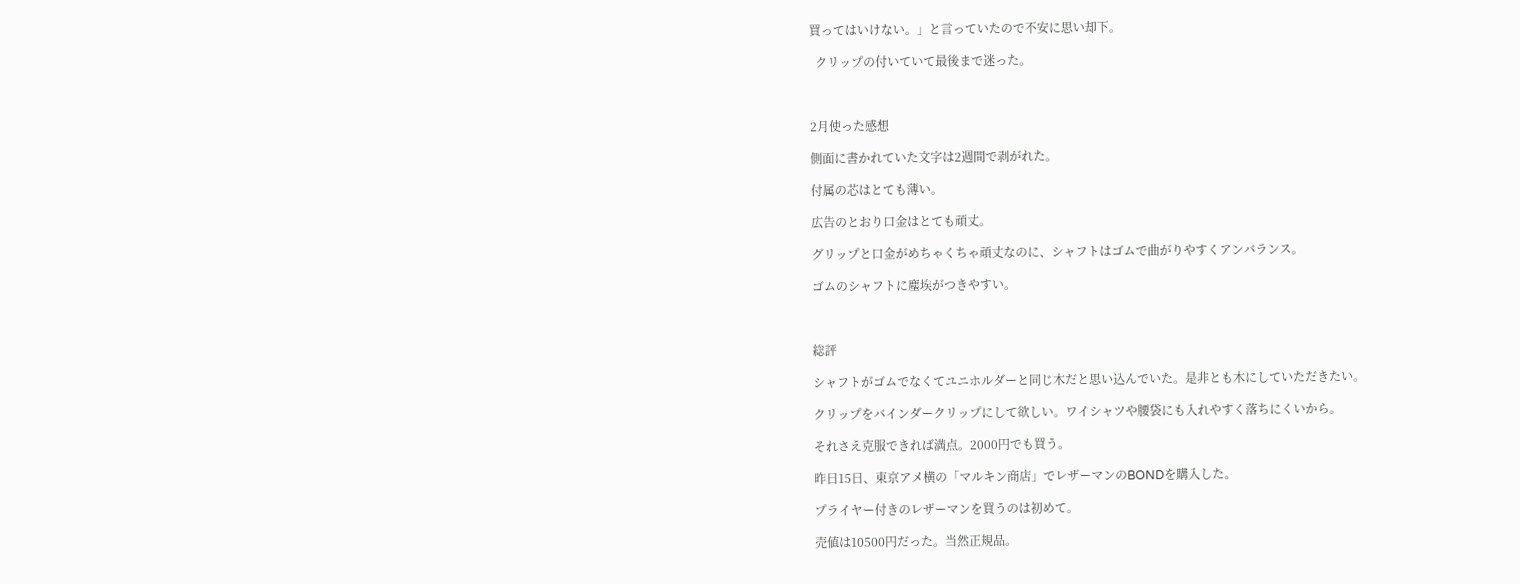買ってはいけない。」と言っていたので不安に思い却下。

  クリップの付いていて最後まで迷った。



2月使った感想

側面に書かれていた文字は2週間で剥がれた。

付属の芯はとても薄い。

広告のとおり口金はとても頑丈。

グリップと口金がめちゃくちゃ頑丈なのに、シャフトはゴムで曲がりやすくアンバランス。

ゴムのシャフトに塵埃がつきやすい。



総評

シャフトがゴムでなくてユニホルダーと同じ木だと思い込んでいた。是非とも木にしていただきたい。

クリップをバインダークリップにして欲しい。ワイシャツや腰袋にも入れやすく落ちにくいから。

それさえ克服できれば満点。2000円でも買う。

昨日15日、東京アメ横の「マルキン商店」でレザーマンのBONDを購入した。

プライヤー付きのレザーマンを買うのは初めて。

売値は10500円だった。当然正規品。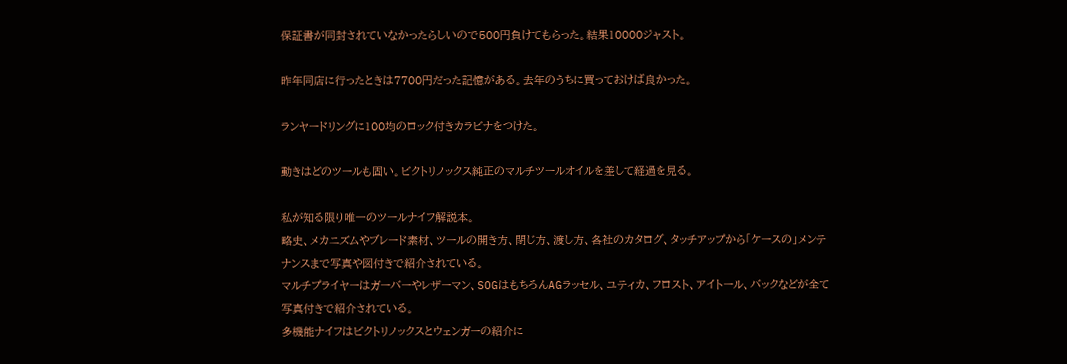保証書が同封されていなかったらしいので500円負けてもらった。結果10000ジャスト。

昨年同店に行ったときは7700円だった記憶がある。去年のうちに買っておけば良かった。

ランヤードリングに100均のロック付きカラビナをつけた。

動きはどのツールも固い。ビクトリノックス純正のマルチツールオイルを差して経過を見る。

私が知る限り唯一のツールナイフ解説本。
略史、メカニズムやブレード素材、ツールの開き方、閉じ方、渡し方、各社のカタログ、タッチアップから「ケースの」メンテナンスまで写真や図付きで紹介されている。
マルチプライヤーはガーバーやレザーマン、SOGはもちろんAGラッセル、ユティカ、フロスト、アイトール、バックなどが全て写真付きで紹介されている。
多機能ナイフはビクトリノックスとウェンガーの紹介に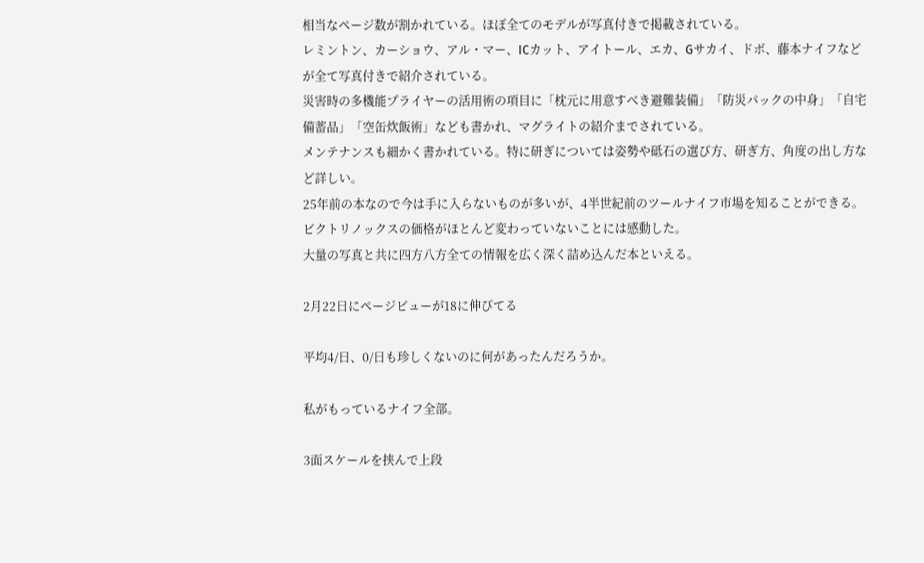相当なページ数が割かれている。ほぼ全てのモデルが写真付きで掲載されている。
レミントン、カーショウ、アル・マー、ICカット、アイトール、エカ、Gサカイ、ドボ、藤本ナイフなどが全て写真付きで紹介されている。
災害時の多機能プライヤーの活用術の項目に「枕元に用意すべき避難装備」「防災パックの中身」「自宅備蓄品」「空缶炊飯術」なども書かれ、マグライトの紹介までされている。
メンテナンスも細かく書かれている。特に研ぎについては姿勢や砥石の選び方、研ぎ方、角度の出し方など詳しい。
25年前の本なので今は手に入らないものが多いが、4半世紀前のツールナイフ市場を知ることができる。ビクトリノックスの価格がほとんど変わっていないことには感動した。
大量の写真と共に四方八方全ての情報を広く深く詰め込んだ本といえる。

2月22日にページビューが18に伸びてる

平均4/日、0/日も珍しくないのに何があったんだろうか。

私がもっているナイフ全部。

3面スケールを挟んで上段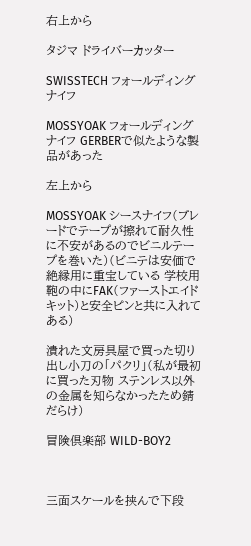右上から

タジマ ドライバーカッター

SWISSTECH フォールディングナイフ

MOSSYOAK フォールディングナイフ GERBERで似たような製品があった

左上から

MOSSYOAK シースナイフ(ブレードでテープが擦れて耐久性に不安があるのでビニルテープを巻いた)(ビニテは安価で絶縁用に重宝している 学校用鞄の中にFAK(ファーストエイドキット)と安全ピンと共に入れてある)

潰れた文房具屋で買った切り出し小刀の「パクリ」(私が最初に買った刃物 ステンレス以外の金属を知らなかったため錆だらけ)

冒険倶楽部 WILD-BOY2



三面スケールを挟んで下段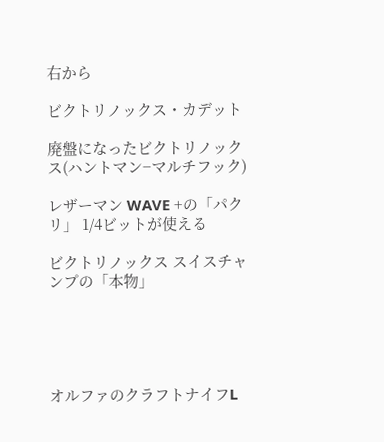右から

ビクトリノックス・カデット

廃盤になったビクトリノックス(ハントマン−マルチフック)

レザーマン WAVE +の「パクリ」 1/4ビットが使える

ビクトリノックス スイスチャンプの「本物」





オルファのクラフトナイフL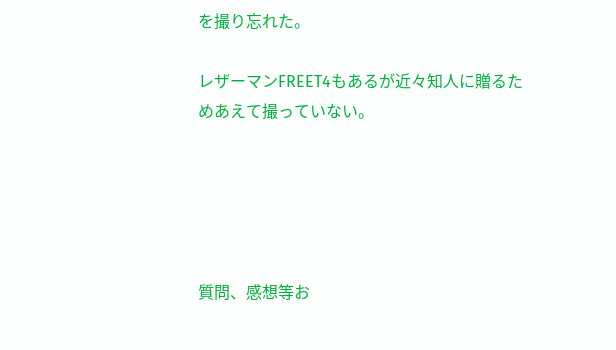を撮り忘れた。

レザーマンFREET4もあるが近々知人に贈るためあえて撮っていない。





質問、感想等お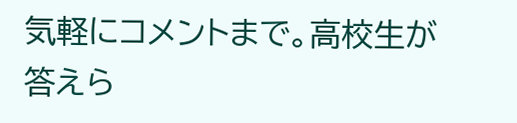気軽にコメントまで。高校生が答えら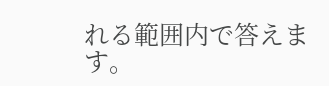れる範囲内で答えます。